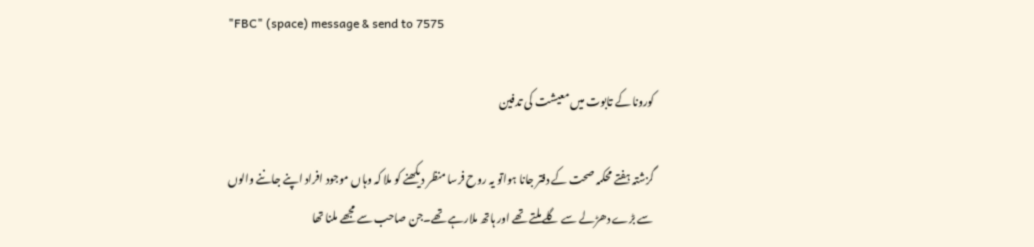"FBC" (space) message & send to 7575

کورونا کے تابوت میں معیشت کی تدفین

گزشتہ ہفتے محکمہ صحت کے دفتر جانا ہواتو یہ روح فرسا منظر دیکھنے کو ملا کہ وہاں موجود افراد اپنے جاننے والوں سے بڑے دھڑلے سے گلے ملتے تھے اور ہاتھ ملارہے تھے۔جن صاحب سے مجھے ملنا تھا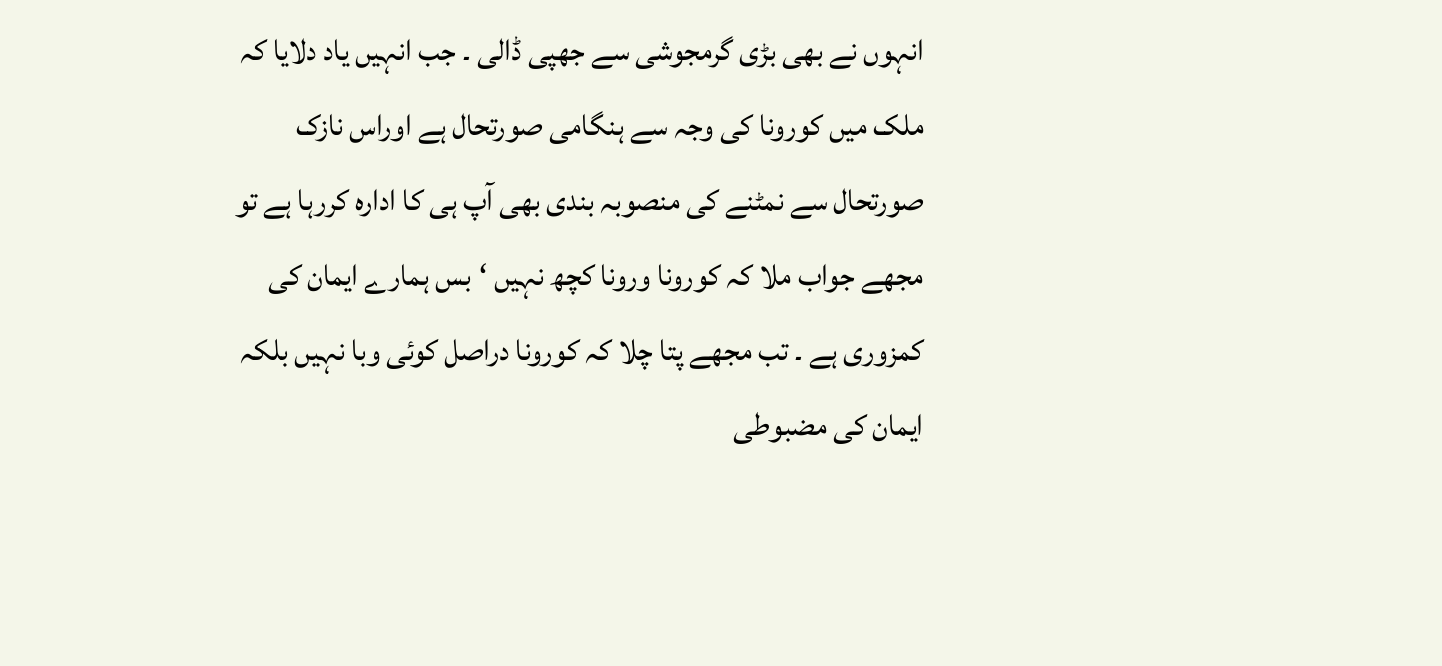انہوں نے بھی بڑی گرمجوشی سے جھپی ڈالی ۔ جب انہیں یاد دلایا کہ ملک میں کورونا کی وجہ سے ہنگامی صورتحال ہے اوراس نازک صورتحال سے نمٹنے کی منصوبہ بندی بھی آپ ہی کا ادارہ کررہا ہے تو مجھے جواب ملا کہ کورونا ورونا کچھ نہیں ‘بس ہمارے ایمان کی کمزوری ہے ۔ تب مجھے پتا چلا کہ کورونا دراصل کوئی وبا نہیں بلکہ ایمان کی مضبوطی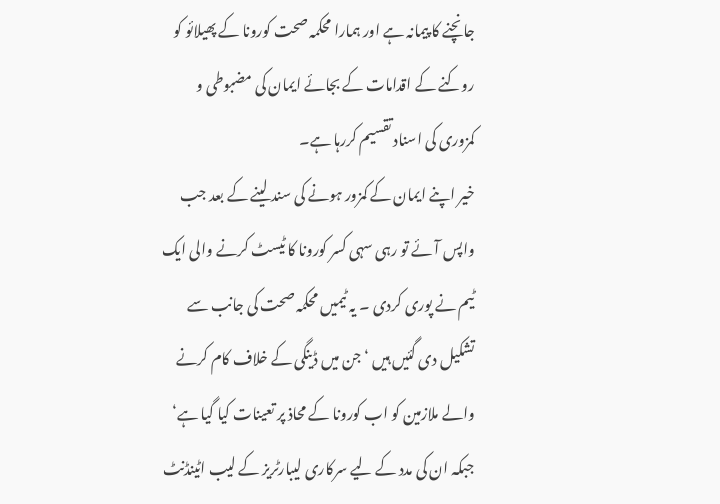جانچنے کا پیمانہ ہے اور ہمارا محکمہ صحت کورونا کے پھیلائو کو روکنے کے اقدامات کے بجائے ایمان کی مضبوطی و کمزوری کی اسناد تقسیم کررہا ہے۔
خیر اپنے ایمان کے کمزور ہونے کی سند لینے کے بعد جب واپس آئے تو رہی سہی کسر کورونا کا ٹیسٹ کرنے والی ایک ٹیم نے پوری کردی ۔ یہ ٹیمیں محکمہ صحت کی جانب سے تشکیل دی گئیں ہیں ‘جن میں ڈینگی کے خلاف کام کرنے والے ملازمین کو اب کورونا کے محاذ پر تعینات کیا گیا ہے‘ جبکہ ان کی مدد کے لیے سرکاری لیبارٹریز کے لیب اٹینڈنٹ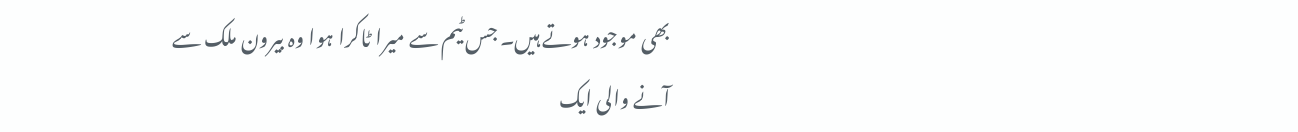بھی موجود ہوتے ہیں۔ جس ٹیم سے میرا ٹاکرا ہوا وہ بیرون ملک سے آنے والی ایک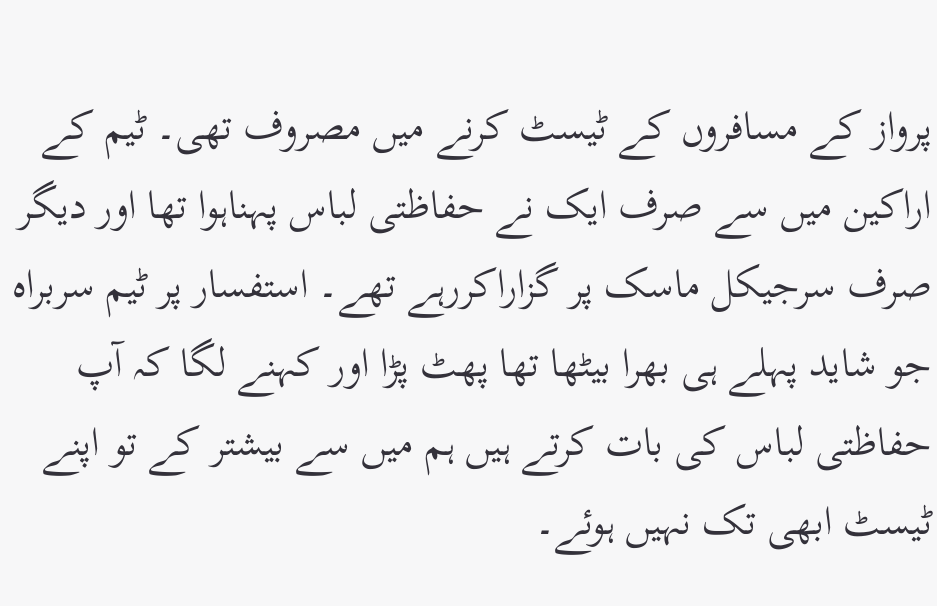پرواز کے مسافروں کے ٹیسٹ کرنے میں مصروف تھی۔ ٹیم کے اراکین میں سے صرف ایک نے حفاظتی لباس پہناہوا تھا اور دیگر صرف سرجیکل ماسک پر گزاراکررہے تھے۔ استفسار پر ٹیم سربراہ جو شاید پہلے ہی بھرا بیٹھا تھا پھٹ پڑا اور کہنے لگا کہ آپ حفاظتی لباس کی بات کرتے ہیں ہم میں سے بیشتر کے تو اپنے ٹیسٹ ابھی تک نہیں ہوئے۔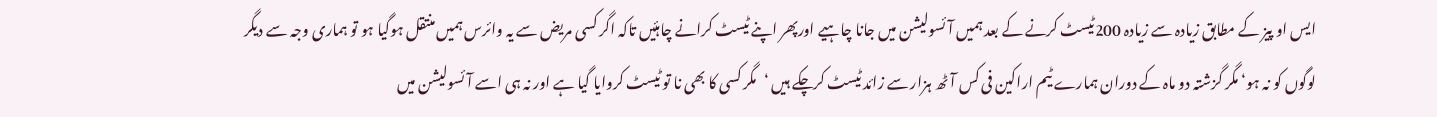ایس او پیز کے مطابق زیادہ سے زیادہ 200ٹیسٹ کرنے کے بعد ہمیں آئسولیشن میں جانا چاہیے اورپھر اپنے ٹیسٹ کرانے چاہئیں تاکہ اگر کسی مریض سے یہ وائرس ہمیں منتقل ہوگیا ہو تو ہماری وجہ سے دیگر لوگوں کو نہ ہو‘ مگر گزشتہ دو ماہ کے دوران ہمارے ٹیم اراکین فی کس آٹھ ہزار سے زائد ٹیسٹ کرچکے ہیں ‘مگر کسی کا بھی نا تو ٹیسٹ کروایا گیا ہے اور نہ ہی اسے آئسولیشن میں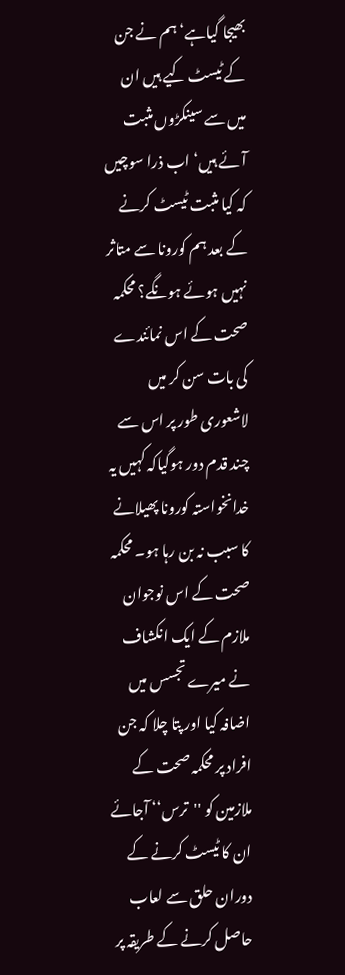بھیجا گیاہے‘ ہم نے جن کے ٹیسٹ کیے ہیں ان میں سے سینکڑوں مثبت آئے ہیں‘ اب ذرا سوچیں کہ کیا مثبت ٹیسٹ کرنے کے بعد ہم کورونا سے متاثر نہیں ہوئے ہونگے؟ محکمہ صحت کے اس نمائندے کی بات سن کر میں لاشعوری طور پر اس سے چند قدم دور ہوگیاکہ کہیں یہ خدانخواستہ کورونا پھیلانے کا سبب نہ بن رہا ہو۔ محکمہ صحت کے اس نوجوان ملازم کے ایک انکشاف نے میرے تجسس میں اضافہ کیا اور پتا چلا کہ جن افراد پر محکمہ صحت کے ملازمین کو ''ترس‘‘ آجائے ان کا ٹیسٹ کرنے کے دوران حلق سے لعاب حاصل کرنے کے طریقہ پر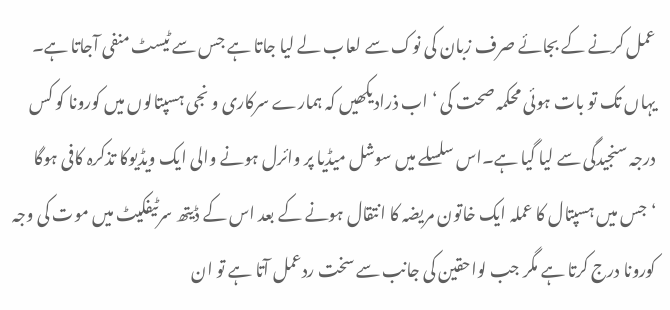عمل کرنے کے بجائے صرف زبان کی نوک سے لعاب لے لیا جاتا ہے جس سے ٹیسٹ منفی آجاتا ہے۔ یہاں تک تو بات ہوئی محکمہ صحت کی ‘ اب ذرادیکھیں کہ ہمارے سرکاری و نجی ہسپتالوں میں کورونا کو کس درجہ سنجیدگی سے لیا گیا ہے۔اس سلسلے میں سوشل میڈیا پر وائرل ہونے والی ایک ویڈیوکا تذکرہ کافی ہوگا ‘جس میں ہسپتال کا عملہ ایک خاتون مریضہ کا انتقال ہونے کے بعد اس کے ڈیتھ سرٹیفکیٹ میں موت کی وجہ کورونا درج کرتا ہے مگر جب لواحقین کی جانب سے سخت ردعمل آتا ہے تو ان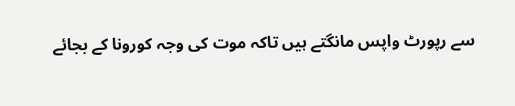سے رپورٹ واپس مانگتے ہیں تاکہ موت کی وجہ کورونا کے بجائے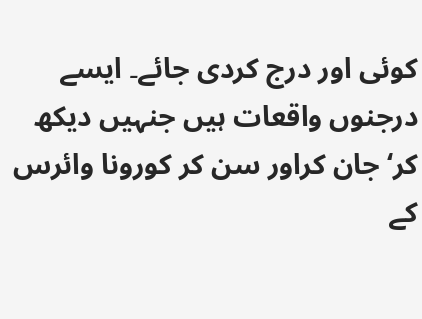کوئی اور درج کردی جائے۔ ایسے درجنوں واقعات ہیں جنہیں دیکھ کر‘جان کراور سن کر کورونا وائرس کے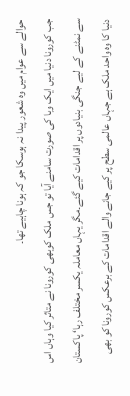حوالے سے عوام میں وہ شعور پیدا نہ ہوسکا جو کہ ہونا چاہیے تھا۔
جب کورونا دنیا میں ایک وبا کی صورت سامنے آیا تو جس ملک کوبھی کورونا نے متاثر کیا وہاں اس سے نمٹنے کے لیے جنگی بنیادوں پر اقدامات کیے گئے۔مگر یہاں معاملہ یکسر مختلف رہا‘ پاکستان دنیا کا وہ واحد ملک ہے جہاں عالمی سطح پر کیے جانے والے اقدامات کے برعکس کورونا کو بھی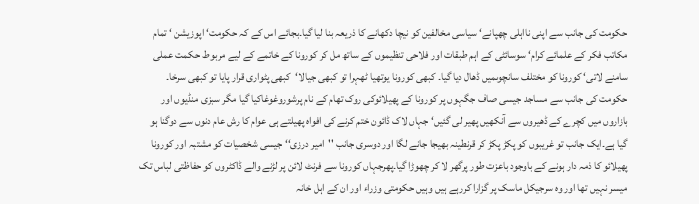حکومت کی جانب سے اپنی نااہلی چھپانے‘ سیاسی مخالفین کو نیچا دکھانے کا ذریعہ بنا لیا گیا۔بجائے اس کے کہ حکومت‘ اپوزیشن ‘ تمام مکاتب فکر کے علمائے کرام‘ سوسائٹی کے اہم طبقات اور فلاحی تنظیموں کے ساتھ مل کر کورونا کے خاتمے کے لیے مربوط حکمت عملی سامنے لاتی‘ کورونا کو مختلف سانچوںمیں ڈھال دیا گیا۔ کبھی کورونا یوتھیا ٹھہرا تو کبھی جیالا‘کبھی پٹواری قرار پایا تو کبھی سرخا۔ حکومت کی جانب سے مساجد جیسی صاف جگہوں پر کورونا کے پھیلائوکی روک تھام کے نام پرشوروغوغاکیا گیا مگر سبزی منڈیوں اور بازاروں میں کچرے کے ڈھیروں سے آنکھیں پھیر لی گئیں‘ جہاں لاک ڈائون ختم کرنے کی افواہ پھیلتے ہی عوام کا رش عام دنوں سے دوگنا ہو گیا ہے۔ایک جانب تو غریبوں کو پکڑ پکڑ کر قرنطینہ بھیجا جانے لگا اور دوسری جانب ''امیر درزی‘‘ جیسی شخصیات کو مشتبہ اور کورونا پھیلائو کا ذمہ دار ہونے کے باوجود باعزت طور پرگھر لا کر چھوڑا گیا۔پھرجہاں کورونا سے فرنٹ لائن پر لڑنے والے ڈاکٹروں کو حفاظتی لباس تک میسر نہیں تھا اور وہ سرجیکل ماسک پر گزارا کررہے ہیں وہیں حکومتی وزراء اور ان کے اہل خانہ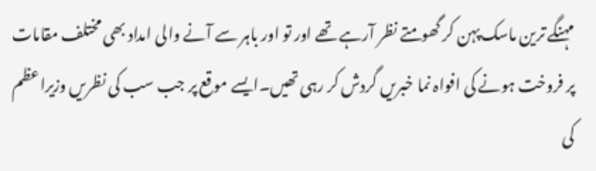مہنگے ترین ماسک پہن کر گھومتے نظر آرہے تھے اور تو اور باہر سے آنے والی امداد بھی مختلف مقامات پر فروخت ہونے کی افواہ نما خبریں گردش کر رہی تھیں۔ایسے موقع پر جب سب کی نظریں وزیراعظم کی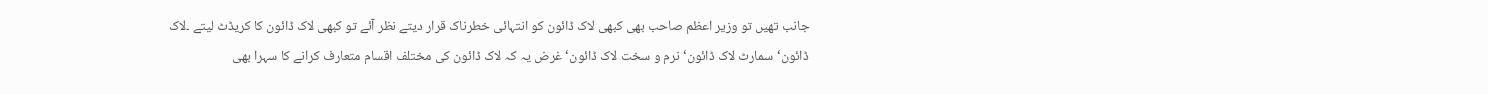جانب تھیں تو وزیر اعظم صاحب بھی کبھی لاک ڈائون کو انتہائی خطرناک قرار دیتے نظر آئے تو کبھی لاک ڈائون کا کریڈٹ لیتے ۔لاک ڈائون‘سمارٹ لاک ڈائون‘ نرم و سخت لاک ڈائون‘ غرض یہ کہ لاک ڈائون کی مختلف اقسام متعارف کرانے کا سہرا بھی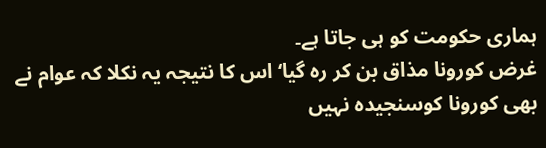ہماری حکومت کو ہی جاتا ہے۔
غرض کورونا مذاق بن کر رہ گیا‘اس کا نتیجہ یہ نکلا کہ عوام نے بھی کورونا کوسنجیدہ نہیں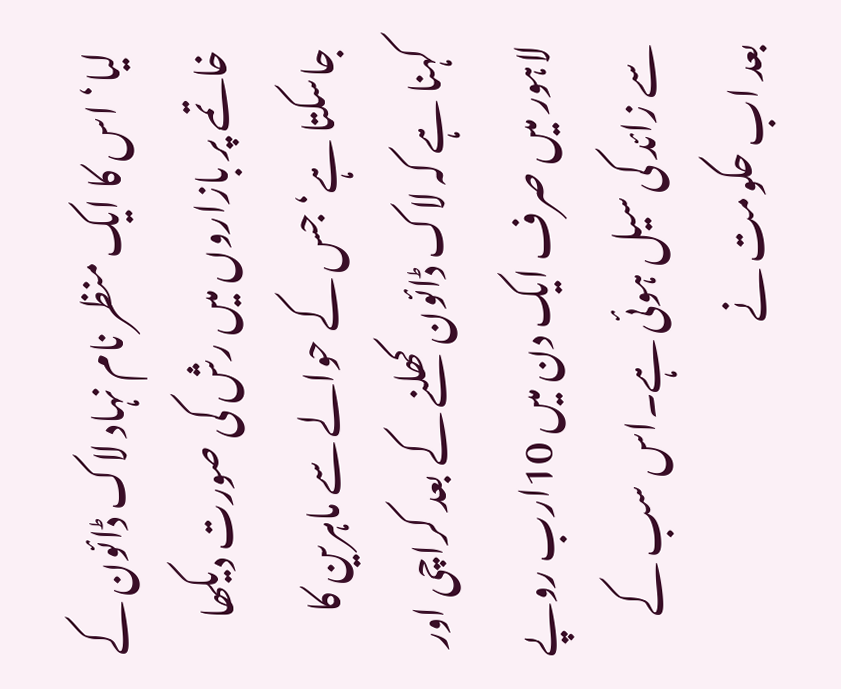لیا‘ اس کا ایک منظر نام نہاد لاک ڈائون کے خاتمے پر بازاروں میں رش کی صورت دیکھا جاسکتا ہے‘ جس کے حوالے سے ماہرین کا کہنا ہے کہ لاک ڈائون کھلنے کے بعد کراچی اور لاہور میں صرف ایک دن میں 10ارب روپے سے زائد کی سیل ہوئی ہے۔اس سب کے بعد اب حکومت نے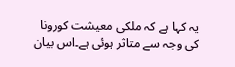یہ کہا ہے کہ ملکی معیشت کورونا کی وجہ سے متاثر ہوئی ہے۔اس بیان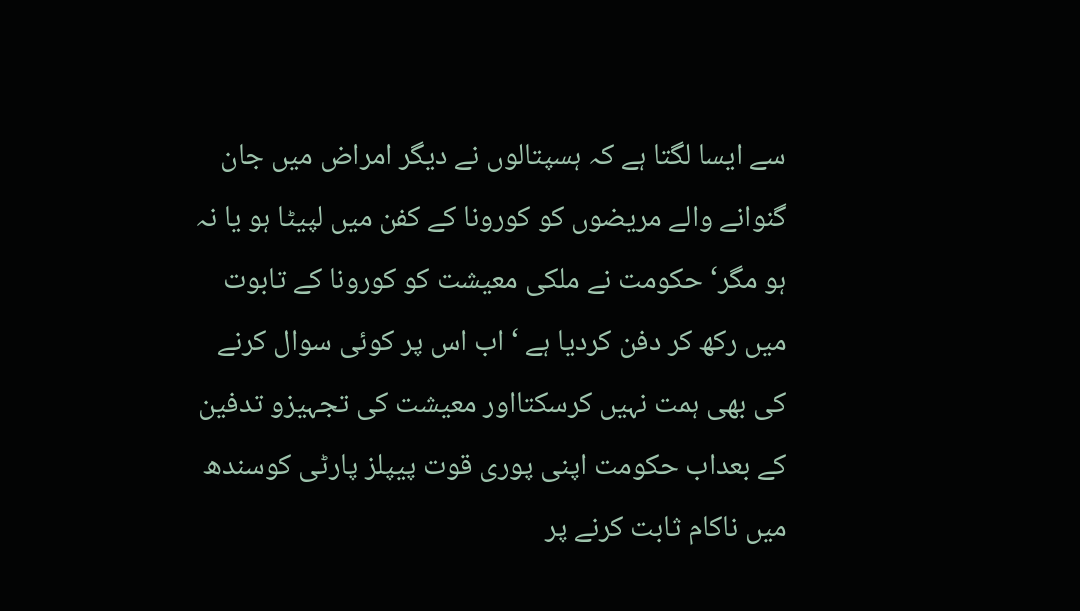سے ایسا لگتا ہے کہ ہسپتالوں نے دیگر امراض میں جان گنوانے والے مریضوں کو کورونا کے کفن میں لپیٹا ہو یا نہ ہو مگر‘ حکومت نے ملکی معیشت کو کورونا کے تابوت میں رکھ کر دفن کردیا ہے ‘ اب اس پر کوئی سوال کرنے کی بھی ہمت نہیں کرسکتااور معیشت کی تجہیزو تدفین کے بعداب حکومت اپنی پوری قوت پیپلز پارٹی کوسندھ میں ناکام ثابت کرنے پر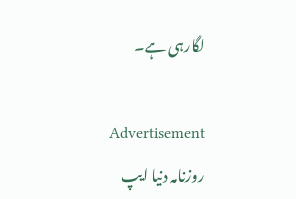لگارہی ہے۔

Advertisement
روزنامہ دنیا ایپ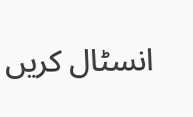انسٹال کریں